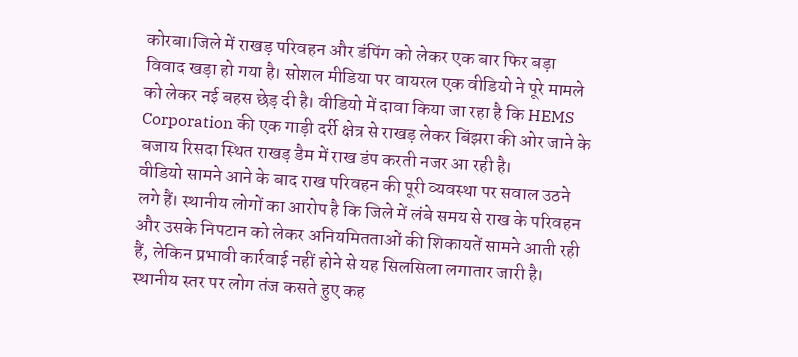कोरबा।जिले में राखड़ परिवहन और डंपिंग को लेकर एक बार फिर बड़ा विवाद खड़ा हो गया है। सोशल मीडिया पर वायरल एक वीडियो ने पूरे मामले को लेकर नई बहस छेड़ दी है। वीडियो में दावा किया जा रहा है कि HEMS Corporation की एक गाड़ी दर्री क्षेत्र से राखड़ लेकर बिंझरा की ओर जाने के बजाय रिसदा स्थित राखड़ डैम में राख डंप करती नजर आ रही है।
वीडियो सामने आने के बाद राख परिवहन की पूरी व्यवस्था पर सवाल उठने लगे हैं। स्थानीय लोगों का आरोप है कि जिले में लंबे समय से राख के परिवहन और उसके निपटान को लेकर अनियमितताओं की शिकायतें सामने आती रही हैं, लेकिन प्रभावी कार्रवाई नहीं होने से यह सिलसिला लगातार जारी है।
स्थानीय स्तर पर लोग तंज कसते हुए कह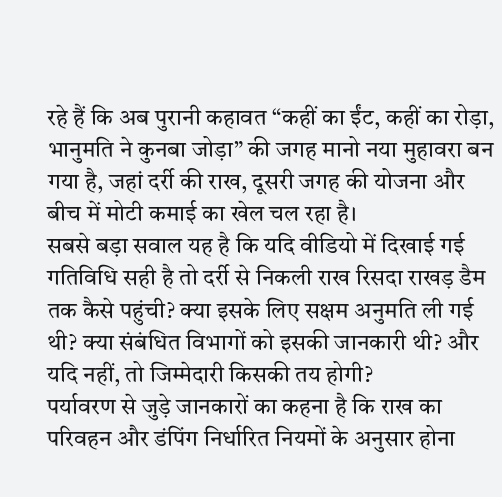रहे हैं कि अब पुरानी कहावत “कहीं का ईंट, कहीं का रोड़ा, भानुमति ने कुनबा जोड़ा” की जगह मानो नया मुहावरा बन गया है, जहां दर्री की राख, दूसरी जगह की योजना और बीच में मोटी कमाई का खेल चल रहा है।
सबसे बड़ा सवाल यह है कि यदि वीडियो में दिखाई गई गतिविधि सही है तो दर्री से निकली राख रिसदा राखड़ डैम तक कैसे पहुंची? क्या इसके लिए सक्षम अनुमति ली गई थी? क्या संबंधित विभागों को इसकी जानकारी थी? और यदि नहीं, तो जिम्मेदारी किसकी तय होगी?
पर्यावरण से जुड़े जानकारों का कहना है कि राख का परिवहन और डंपिंग निर्धारित नियमों के अनुसार होना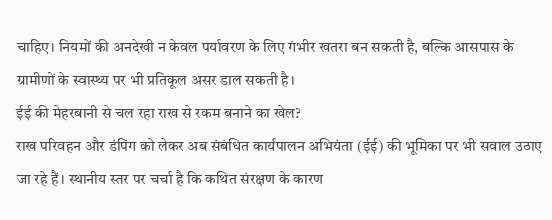चाहिए। नियमों की अनदेखी न केवल पर्यावरण के लिए गंभीर खतरा बन सकती है, बल्कि आसपास के ग्रामीणों के स्वास्थ्य पर भी प्रतिकूल असर डाल सकती है।
ईई की मेहरबानी से चल रहा राख से रकम बनाने का खेल?
राख परिवहन और डंपिंग को लेकर अब संबंधित कार्यपालन अभियंता (ईई) की भूमिका पर भी सवाल उठाए जा रहे हैं। स्थानीय स्तर पर चर्चा है कि कथित संरक्षण के कारण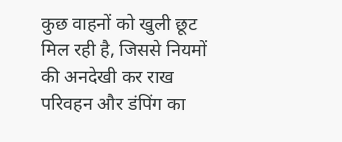कुछ वाहनों को खुली छूट मिल रही है, जिससे नियमों की अनदेखी कर राख परिवहन और डंपिंग का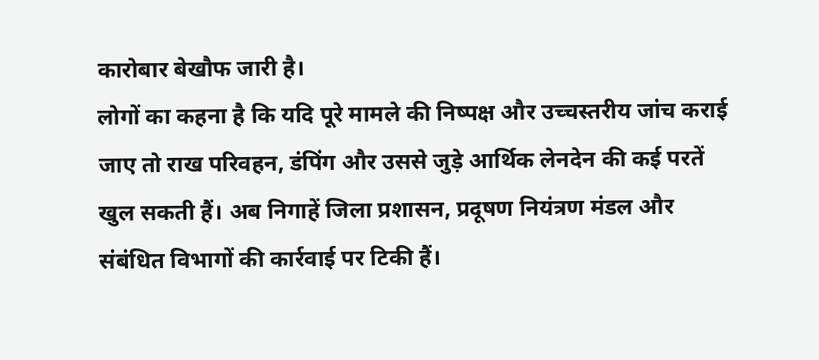कारोबार बेखौफ जारी है।
लोगों का कहना है कि यदि पूरे मामले की निष्पक्ष और उच्चस्तरीय जांच कराई जाए तो राख परिवहन, डंपिंग और उससे जुड़े आर्थिक लेनदेन की कई परतें खुल सकती हैं। अब निगाहें जिला प्रशासन, प्रदूषण नियंत्रण मंडल और संबंधित विभागों की कार्रवाई पर टिकी हैं।